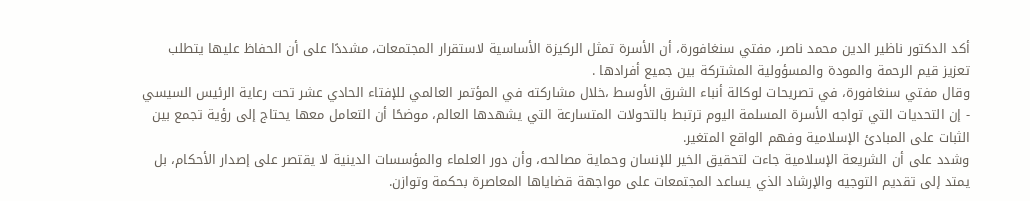أكد الدكتور ناظير الدين محمد ناصر، مفتي سنغافورة، أن الأسرة تمثل الركيزة الأساسية لاستقرار المجتمعات، مشددًا على أن الحفاظ عليها يتطلب تعزيز قيم الرحمة والمودة والمسؤولية المشتركة بين جميع أفرادها .
وقال مفتي سنغافورة، في تصريحات لوكالة أنباء الشرق الأوسط ،خلال مشاركته في المؤتمر العالمي للإفتاء الحادي عشر تحت رعاية الرئيس السيسي - إن التحديات التي تواجه الأسرة المسلمة اليوم ترتبط بالتحولات المتسارعة التي يشهدها العالم، موضحًا أن التعامل معها يحتاج إلى رؤية تجمع بين الثبات على المبادئ الإسلامية وفهم الواقع المتغير.
وشدد على أن الشريعة الإسلامية جاءت لتحقيق الخير للإنسان وحماية مصالحه، وأن دور العلماء والمؤسسات الدينية لا يقتصر على إصدار الأحكام، بل يمتد إلى تقديم التوجيه والإرشاد الذي يساعد المجتمعات على مواجهة قضاياها المعاصرة بحكمة وتوازن.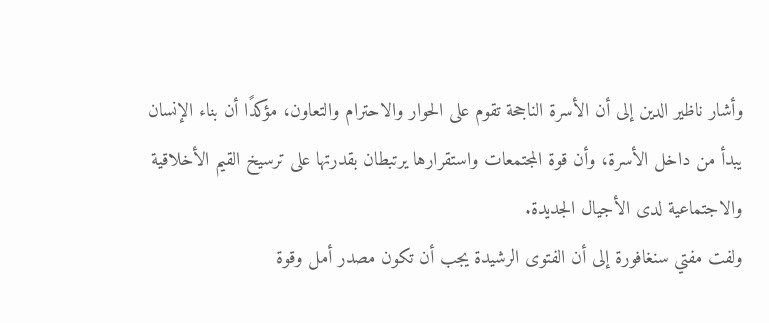وأشار ناظير الدين إلى أن الأسرة الناجحة تقوم على الحوار والاحترام والتعاون، مؤكدًا أن بناء الإنسان يبدأ من داخل الأسرة، وأن قوة المجتمعات واستقرارها يرتبطان بقدرتها على ترسيخ القيم الأخلاقية والاجتماعية لدى الأجيال الجديدة.
ولفت مفتي سنغافورة إلى أن الفتوى الرشيدة يجب أن تكون مصدر أمل وقوة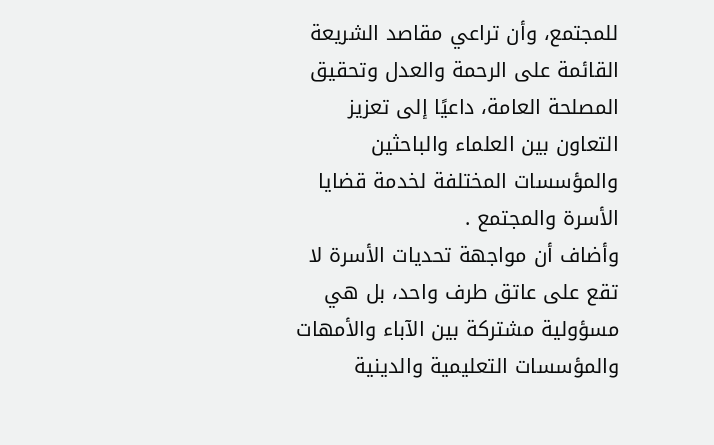للمجتمع، وأن تراعي مقاصد الشريعة القائمة على الرحمة والعدل وتحقيق المصلحة العامة، داعيًا إلى تعزيز التعاون بين العلماء والباحثين والمؤسسات المختلفة لخدمة قضايا الأسرة والمجتمع .
وأضاف أن مواجهة تحديات الأسرة لا تقع على عاتق طرف واحد، بل هي مسؤولية مشتركة بين الآباء والأمهات والمؤسسات التعليمية والدينية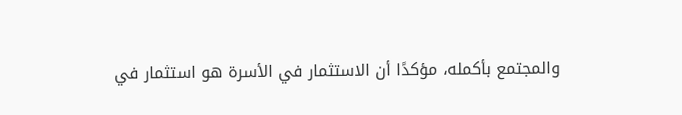والمجتمع بأكمله، مؤكدًا أن الاستثمار في الأسرة هو استثمار في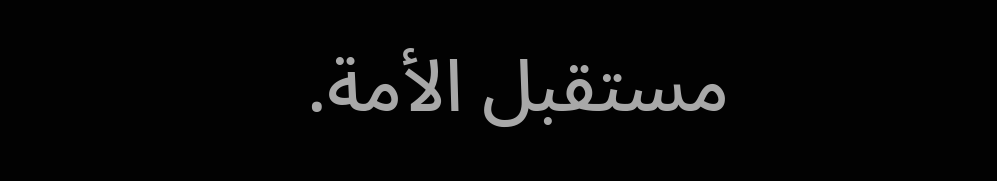مستقبل الأمة.